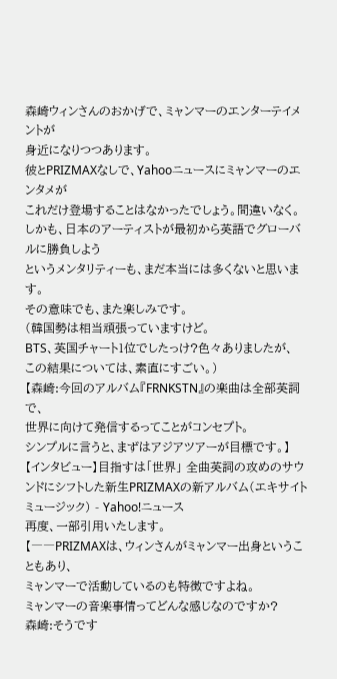森崎ウィンさんのおかげで、ミャンマーのエンターテイメントが
身近になりつつあります。
彼とPRIZMAXなしで、Yahooニュースにミャンマーのエンタメが
これだけ登場することはなかったでしょう。間違いなく。
しかも、日本のアーティストが最初から英語でグローバルに勝負しよう
というメンタリティーも、まだ本当には多くないと思います。
その意味でも、また楽しみです。
(韓国勢は相当頑張っていますけど。
BTS、英国チャート1位でしたっけ?色々ありましたが、
この結果については、素直にすごい。)
【森崎:今回のアルバム『FRNKSTN』の楽曲は全部英詞で、
世界に向けて発信するってことがコンセプト。
シンプルに言うと、まずはアジアツアーが目標です。】
【インタビュー】目指すは「世界」 全曲英詞の攻めのサウンドにシフトした新生PRIZMAXの新アルバム(エキサイトミュージック) - Yahoo!ニュース
再度、一部引用いたします。
【――PRIZMAXは、ウィンさんがミャンマー出身ということもあり、
ミャンマーで活動しているのも特徴ですよね。
ミャンマーの音楽事情ってどんな感じなのですか?
森崎:そうです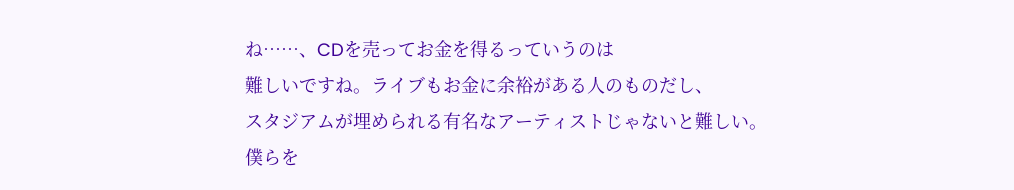ね……、CDを売ってお金を得るっていうのは
難しいですね。ライブもお金に余裕がある人のものだし、
スタジアムが埋められる有名なアーティストじゃないと難しい。
僕らを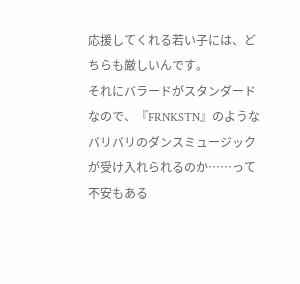応援してくれる若い子には、どちらも厳しいんです。
それにバラードがスタンダードなので、『FRNKSTN』のような
バリバリのダンスミュージックが受け入れられるのか……って
不安もある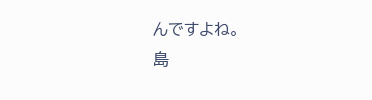んですよね。
島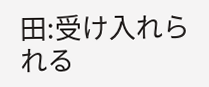田:受け入れられる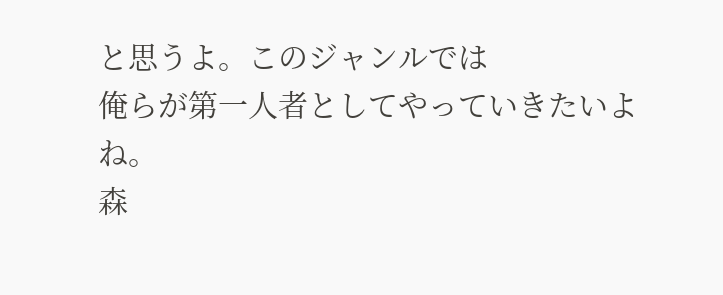と思うよ。このジャンルでは
俺らが第一人者としてやっていきたいよね。
森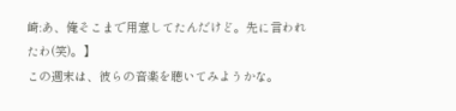崎:あ、俺そこまで用意してたんだけど。先に言われたわ(笑)。】
この週末は、彼らの音楽を聴いてみようかな。